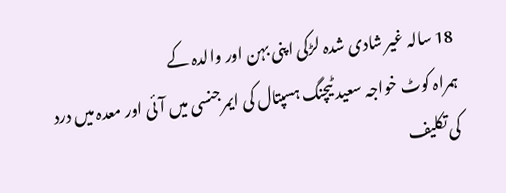18 سالہ غیر شادی شدہ لڑکی اپنی بہن اور والدہ کے
ہمراہ کوٹ خواجہ سعید ٹیچنگ ہسپتال کی ایمرجنسی میں آئی اور معدہ میں درد
کی تکلیف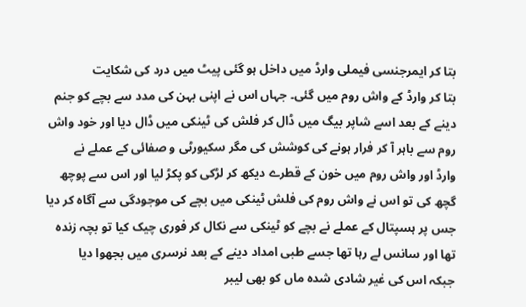بتا کر ایمرجنسی فیملی وارڈ میں داخل ہو گئی پیٹ میں درد کی شکایت
بتا کر وارڈ کے واش روم میں گئی۔ جہاں اس نے اپنی بہن کی مدد سے بچے کو جنم
دینے کے بعد اسے شاپر بیگ میں ڈال کر فلش کی ٹینکی میں ڈال دیا اور خود واش
روم سے باہر آ کر فرار ہونے کی کوشش کی مگر سکیورٹی و صفائی کے عملے نے
وارڈ اور واش روم میں خون کے قطرے دیکھ کر لڑکی کو پکڑ لیا اور اس سے پوچھ
گچھ کی تو اس نے واش روم کی فلش ٹینکی میں بچے کی موجودگی سے آگاہ کر دیا
جس پر ہسپتال کے عملے نے بچے کو ٹینکی سے نکال کر فوری چیک کیا تو بچہ زندہ
تھا اور سانس لے رہا تھا جسے طبی امداد دینے کے بعد نرسری میں بجھوا دیا
جبکہ اس کی غیر شادی شدہ ماں کو بھی لیبر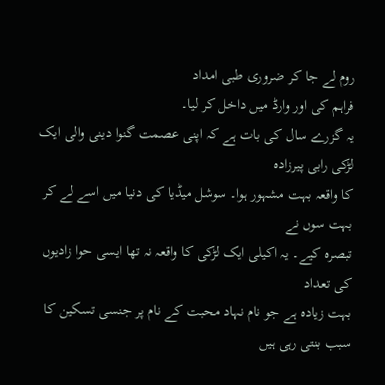روم لے جا کر ضروری طبی امداد
فراہم کی اور وارڈ میں داخل کر لیا۔
یہ گزرے سال کی بات ہے کہ اپنی عصمت گنوا دینی والی ایک لڑکی رابی پیرزادہ
کا واقعہ بہت مشہور ہوا۔ سوشل میڈیا کی دنیا میں اسے لے کر بہت سوں نے
تبصرہ کیے۔ یہ اکیلی ایک لڑکی کا واقعہ نہ تھا ایسی حوا زادیوں کی تعداد
بہت زیادہ ہے جو نام نہاد محبت کے نام پر جنسی تسکین کا سبب بنتی رہی ہیں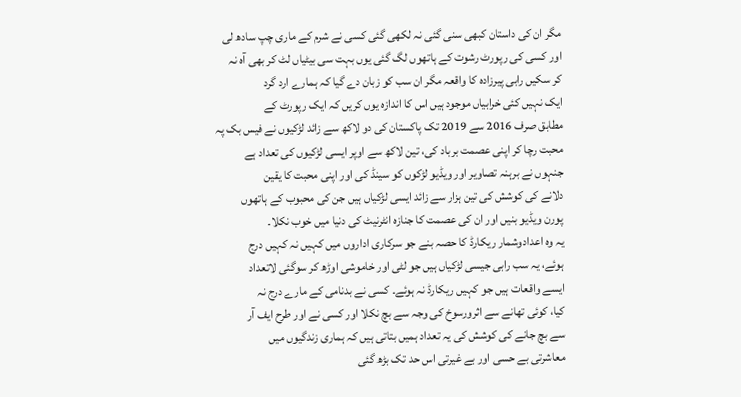مگر ان کی داستان کبھی سنی گئی نہ لکھی گئی کسی نے شرم کے ماری چپ سادھ لی
اور کسی کی رپورٹ رشوت کے ہاتھوں لگ گئی یوں بہت سی بیٹیاں لٹ کر بھی آہ نہ
کر سکیں رابی پیرزادہ کا واقعہ مگر ان سب کو زبان دے گیا کہ ہمارے ارد گرد
ایک نہیں کئی خرابیاں موجود ہیں اس کا اندازہ یوں کریں کہ ایک رپورٹ کے
مطابق صرف 2016 سے 2019 تک پاکستان کی دو لاکھ سے زائد لڑکیوں نے فیس بک پہ
محبت رچا کر اپنی عصمت برباد کی، تین لاکھ سے اوپر ایسی لڑکیوں کی تعداد ہے
جنہوں نے برہنہ تصاویر اور ویڈیو لڑکوں کو سینڈ کی اور اپنی محبت کا یقین
دلانے کی کوشش کی تین ہزار سے زائد ایسی لڑکیاں ہیں جن کی محبوب کے ہاتھوں
پورن ویڈیو بنیں اور ان کی عصمت کا جنازہ انٹرنیٹ کی دنیا میں خوب نکلا۔
یہ وہ اعدادوشمار ریکارڈ کا حصہ بنے جو سرکاری اداروں میں کہیں نہ کہیں درج
ہوئے، یہ سب رابی جیسی لڑکیاں ہیں جو لٹی اور خاموشی اوڑھ کر سوگئی لاتعداد
ایسے واقعات ہیں جو کہیں ریکارڈ نہ ہوئے۔ کسی نے بدنامی کے مارے درج نہ
کیا، کوئی تھانے سے اثرورسوخ کی وجہ سے بچ نکلا اور کسی نے اور طرح ایف آر
سے بچ جانے کی کوشش کی یہ تعداد ہمیں بتاتی ہیں کہ ہماری زندگیوں میں
معاشرتی بے حسی اور بے غیرتی اس حد تک بڑھ گئی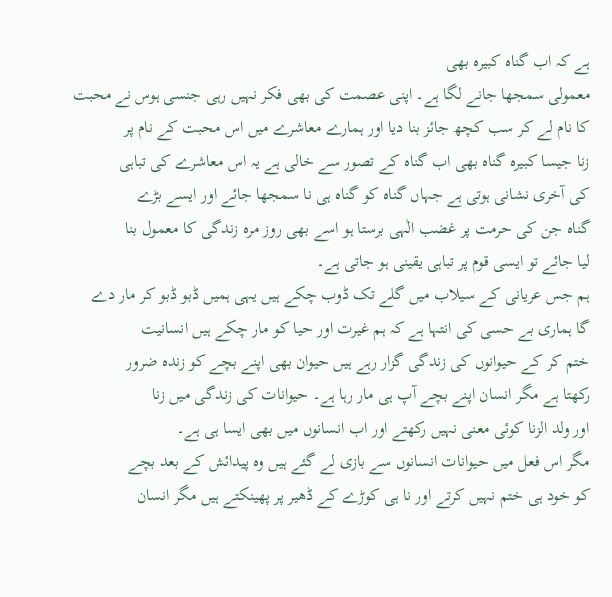ہے کہ اب گناہ کبیرہ بھی
معمولی سمجھا جانے لگا ہے۔ اپنی عصمت کی بھی فکر نہیں رہی جنسی ہوس نے محبت
کا نام لے کر سب کچھ جائز بنا دیا اور ہمارے معاشرے میں اس محبت کے نام پر
زنا جیسا کبیرہ گناہ بھی اب گناہ کے تصور سے خالی ہے یہ اس معاشرے کی تباہی
کی آخری نشانی ہوتی ہے جہاں گناہ کو گناہ ہی نا سمجھا جائے اور ایسے بڑے
گناہ جن کی حرمت پر غضب الٰہی برستا ہو اسے بھی روز مرہ زندگی کا معمول بنا
لیا جائے تو ایسی قوم پر تباہی یقینی ہو جاتی ہے۔
ہم جس عریانی کے سیلاب میں گلے تک ڈوب چکے ہیں یہی ہمیں ڈبو ڈبو کر مار دے
گا ہماری بے حسی کی انتہا ہے کہ ہم غیرت اور حیا کو مار چکے ہیں انسانیت
ختم کر کے حیوانوں کی زندگی گزار رہے ہیں حیوان بھی اپنے بچے کو زندہ ضرور
رکھتا ہے مگر انسان اپنے بچے آپ ہی مار رہا ہے۔ حیوانات کی زندگی میں زنا
اور ولد الزنا کوئی معنی نہیں رکھتے اور اب انسانوں میں بھی ایسا ہی ہے۔
مگر اس فعل میں حیوانات انسانوں سے بازی لے گئے ہیں وہ پیدائش کے بعد بچے
کو خود ہی ختم نہیں کرتے اور نا ہی کوڑے کے ڈھیر پر پھینکتے ہیں مگر انسان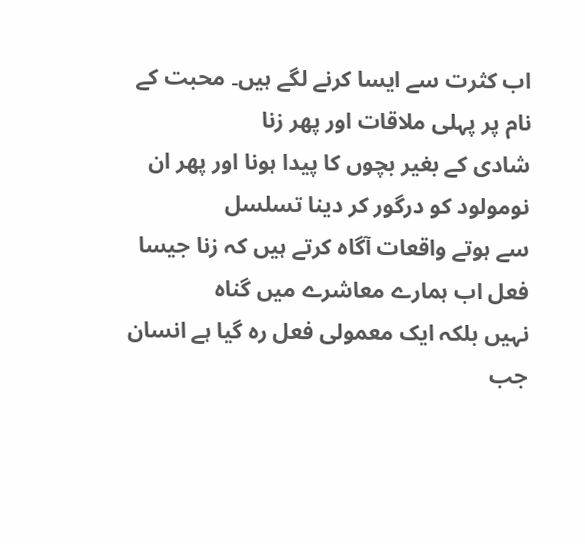اب کثرت سے ایسا کرنے لگے ہیں۔ محبت کے نام پر پہلی ملاقات اور پھر زنا
شادی کے بغیر بچوں کا پیدا ہونا اور پھر ان نومولود کو درگور کر دینا تسلسل
سے ہوتے واقعات آگاہ کرتے ہیں کہ زنا جیسا فعل اب ہمارے معاشرے میں گناہ
نہیں بلکہ ایک معمولی فعل رہ گیا ہے انسان جب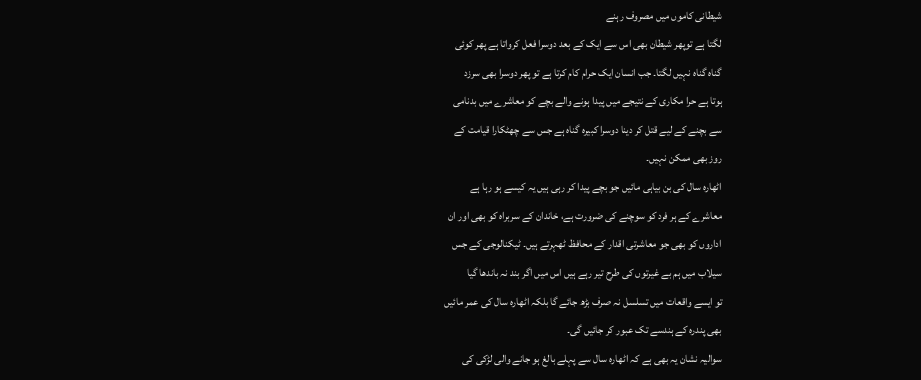شیطانی کاموں میں مصروف رہنے
لگتا ہے توپھر شیطان بھی اس سے ایک کے بعد دوسرا فعل کرواتا ہے پھر کوئی
گناہ گناہ نہیں لگتا۔ جب انسان ایک حرام کام کرتا ہے تو پھر دوسرا بھی سرزد
ہوتا ہے حرا مکاری کے نتیجے میں پیدا ہونے والے بچے کو معاشرے میں بدنامی
سے بچنے کے لیے قتل کر دینا دوسرا کبیرہ گناہ ہے جس سے چھٹکارا قیامت کے
روز بھی ممکن نہیں۔
اٹھارہ سال کی بن بیاہی مائیں جو بچے پیدا کر رہی ہیں یہ کیسے ہو رہا ہے
معاشرے کے ہر فرد کو سوچنے کی ضرورت ہے، خاندان کے سربراہ کو بھی اور ان
اداروں کو بھی جو معاشرتی اقدار کے محافظ ٹھہرتے ہیں۔ ٹیکنالوجی کے جس
سیلاب میں ہم بے غیرتوں کی طرح تیر رہے ہیں اس میں اگر بند نہ باندھا گیا
تو ایسے واقعات میں تسلسل نہ صرف بڑھ جائے گا بلکہ اٹھارہ سال کی عمر مائیں
بھی پندرہ کے ہندسے تک عبور کر جائیں گی۔
سوالیہ نشان یہ بھی ہے کہ اٹھارہ سال سے پہلے بالغ ہو جانے والی لڑکی کی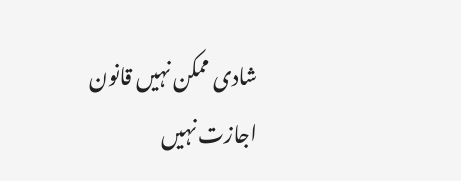شادی ممکن نہیں قانون اجازت نہیں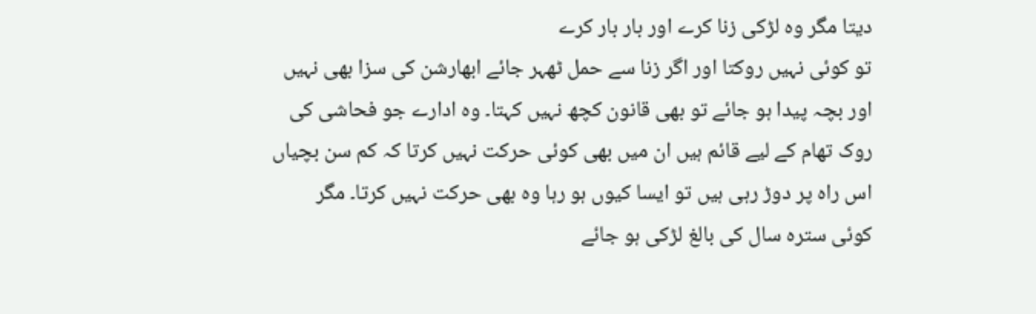دیتا مگر وہ لڑکی زنا کرے اور بار بار کرے
تو کوئی نہیں روکتا اور اگر زنا سے حمل ٹھہر جائے ابھارشن کی سزا بھی نہیں
اور بچہ پیدا ہو جائے تو بھی قانون کچھ نہیں کہتا۔ وہ ادارے جو فحاشی کی
روک تھام کے لیے قائم ہیں ان میں بھی کوئی حرکت نہیں کرتا کہ کم سن بچیاں
اس راہ پر دوڑ رہی ہیں تو ایسا کیوں ہو رہا وہ بھی حرکت نہیں کرتا۔ مگر
کوئی سترہ سال کی بالغ لڑکی ہو جائے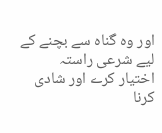اور وہ گناہ سے بچنے کے لیے شرعی راستہ
اختیار کرے اور شادی کرنا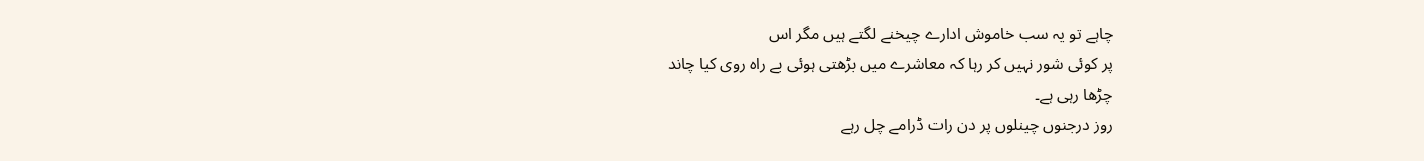چاہے تو یہ سب خاموش ادارے چیخنے لگتے ہیں مگر اس
پر کوئی شور نہیں کر رہا کہ معاشرے میں بڑھتی ہوئی بے راہ روی کیا چاند
چڑھا رہی ہے۔
روز درجنوں چینلوں پر دن رات ڈرامے چل رہے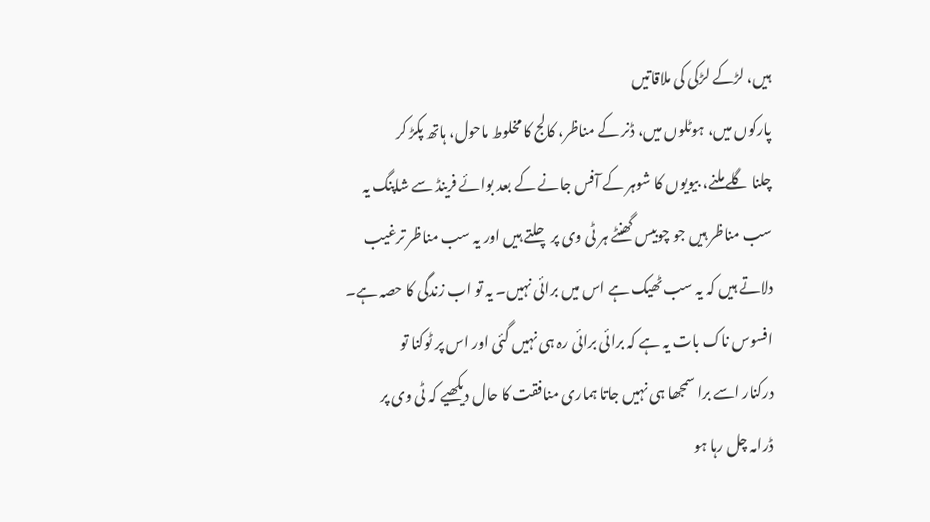ہیں، لڑکے لڑکی کی ملاقاتیں
پارکوں میں، ہوٹلوں میں، ڈنر کے مناظر، کالج کا مخلوط ماحول، ہاتھ پکڑ کر
چلنا گلے ملنے، بیویوں کا شوہر کے آفس جانے کے بعد بوائے فرینڈ سے شاپنگ یہ
سب مناظر ہیں جو چوبیس گھنٹے ہر ٹی وی پر چلتے ہیں اور یہ سب مناظر ترغیب
دلاتے ہیں کہ یہ سب ٹھیک ہے اس میں برائی نہیں۔ یہ تو اب زندگی کا حصہ ہے۔
افسوس ناک بات یہ ہے کہ برائی برائی رہ ہی نہیں گئی اور اس پر ٹوکنا تو
درکنار اسے برا سمجھا ہی نہیں جاتا ہماری منافقت کا حال دیکھیے کہ ٹی وی پر
ڈرامہ چل رہا ہو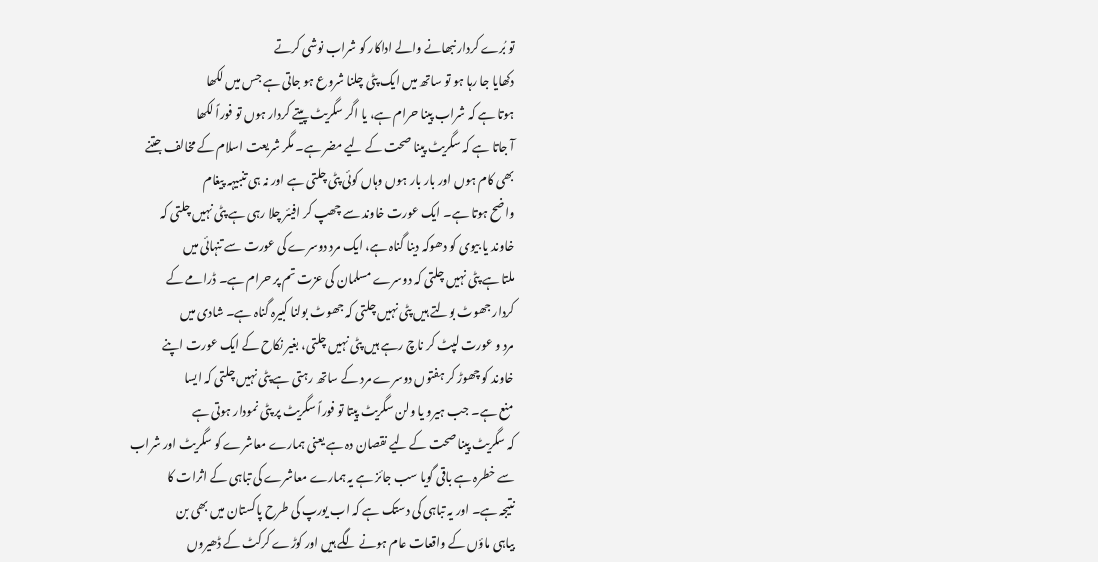تو بُرے کردار نبھانے والے اداکار کو شراب نوشی کرتے
دکھایا جا رہا ہو تو ساتھ میں ایک پٹی چلنا شروع ہو جاتی ہے جس میں لکھا
ہوتا ہے کہ شراب پینا حرام ہے، یا اگر سگریٹ پیتے کردار ہوں تو فوراً لکھا
آ جاتا ہے کہ سگریٹ پینا صحت کے لیے مضر ہے۔ مگر شریعت اسلام کے مخالف جتنے
بھی کام ہوں اور بار بار ہوں وہاں کوئی پٹی چلتی ہے اور نہ ہی تنبیہہ پیغام
واضح ہوتا ہے۔ ایک عورت خاوند سے چھپ کر افیئر چلا رہی ہے پٹی نہیں چلتی کہ
خاوند یا بیوی کو دھوکہ دینا گناہ ہے، ایک مرد دوسرے کی عورت سے تنہائی میں
ملتا ہے پٹی نہیں چلتی کہ دوسرے مسلمان کی عزت تم پر حرام ہے۔ ڈرامے کے
کردار جھوٹ بولتے ہیں پٹی نہیں چلتی کہ جھوٹ بولنا کبیرہ گناہ ہے۔ شادی میں
مرد و عورت لپٹ کر ناچ رہے ہیں پٹی نہیں چلتی، بغیر نکاح کے ایک عورت اپنے
خاوند کو چھوڑ کر ہفتوں دوسرے مرد کے ساتھ رہتی ہے پٹی نہیں چلتی کہ ایسا
منع ہے۔ جب ہیرو یا ولن سگریٹ پیتا تو فوراً سگریٹ پر پٹی نمودار ہوتی ہے
کہ سگریٹ پینا صحت کے لیے نقصان دہ ہے یعنی ہمارے معاشرے کو سگریٹ اور شراب
سے خطرہ ہے باقی گویا سب جائز ہے یہ ہمارے معاشرے کی تباہی کے اثرات کا
نتیجہ ہے۔ اور یہ تباہی کی دستک ہے کہ اب یورپ کی طرح پاکستان میں بھی بن
بیاہی ماؤں کے واقعات عام ہونے لگے ہیں اور کوڑے کرکٹ کے ڈھیروں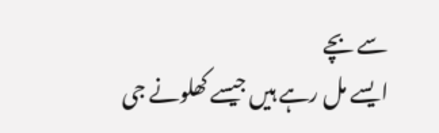سے بچے
ایسے مل رہے ہیں جیسے کھلونے جی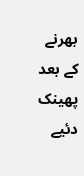بھرنے کے بعد پھینک دئیے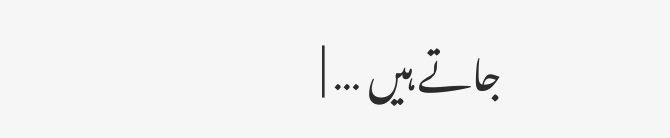جاتے ہیں … |